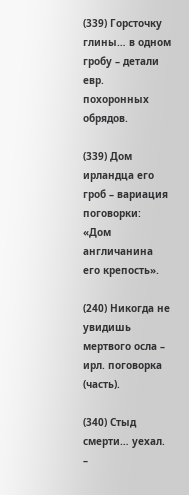(339) Горсточку глины… в одном гробу – детали евр. похоронных обрядов.

(339) Дом ирландца его гроб – вариация поговорки: «Дом англичанина его крепость».

(240) Никогда не увидишь мертвого осла – ирл. поговорка (часть).

(340) Стыд смерти… уехал. –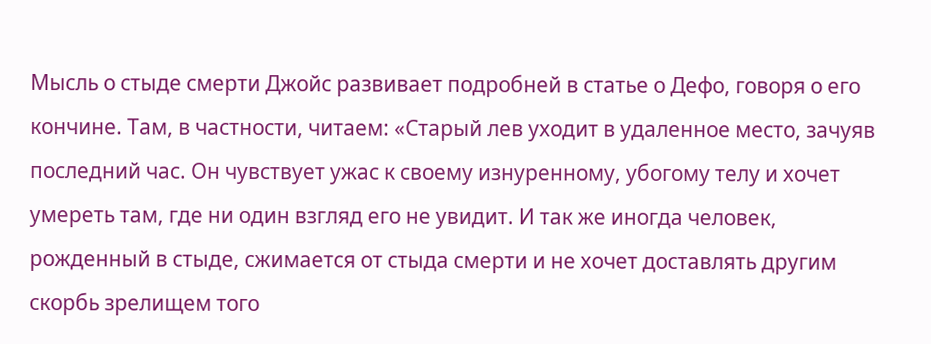Мысль о стыде смерти Джойс развивает подробней в статье о Дефо, говоря о его кончине. Там, в частности, читаем: «Старый лев уходит в удаленное место, зачуяв последний час. Он чувствует ужас к своему изнуренному, убогому телу и хочет умереть там, где ни один взгляд его не увидит. И так же иногда человек, рожденный в стыде, сжимается от стыда смерти и не хочет доставлять другим скорбь зрелищем того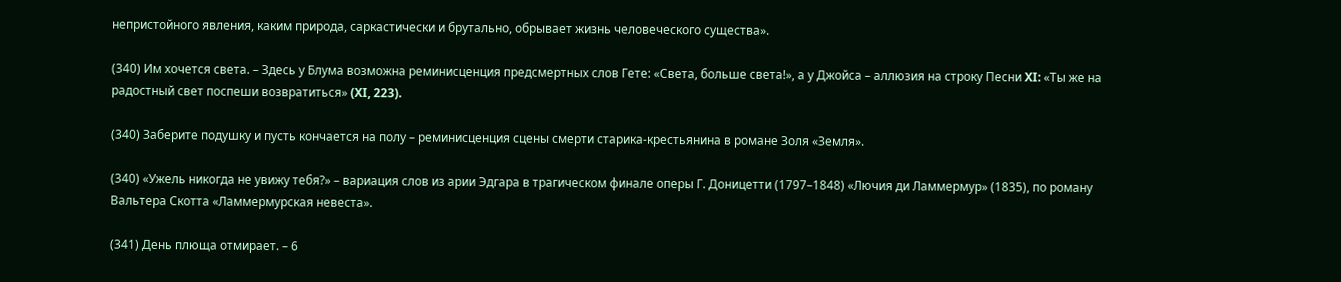непристойного явления, каким природа, саркастически и брутально, обрывает жизнь человеческого существа».

(340) Им хочется света. – Здесь у Блума возможна реминисценция предсмертных слов Гете: «Света, больше света!», а у Джойса – аллюзия на строку Песни XI: «Ты же на радостный свет поспеши возвратиться» (XI, 223).

(340) Заберите подушку и пусть кончается на полу – реминисценция сцены смерти старика-крестьянина в романе Золя «Земля».

(340) «Ужель никогда не увижу тебя?» – вариация слов из арии Эдгара в трагическом финале оперы Г. Доницетти (1797–1848) «Лючия ди Ламмермур» (1835), по роману Вальтера Скотта «Ламмермурская невеста».

(341) День плюща отмирает. – 6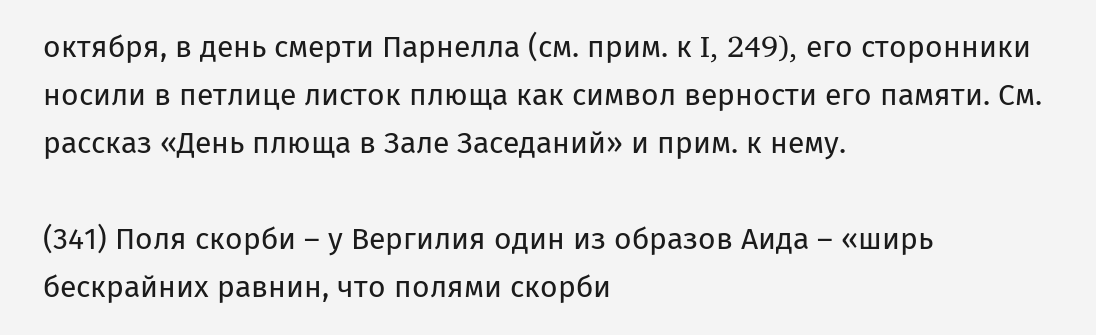октября, в день смерти Парнелла (см. прим. к I, 249), его сторонники носили в петлице листок плюща как символ верности его памяти. См. рассказ «День плюща в Зале Заседаний» и прим. к нему.

(341) Поля скорби – у Вергилия один из образов Аида – «ширь бескрайних равнин, что полями скорби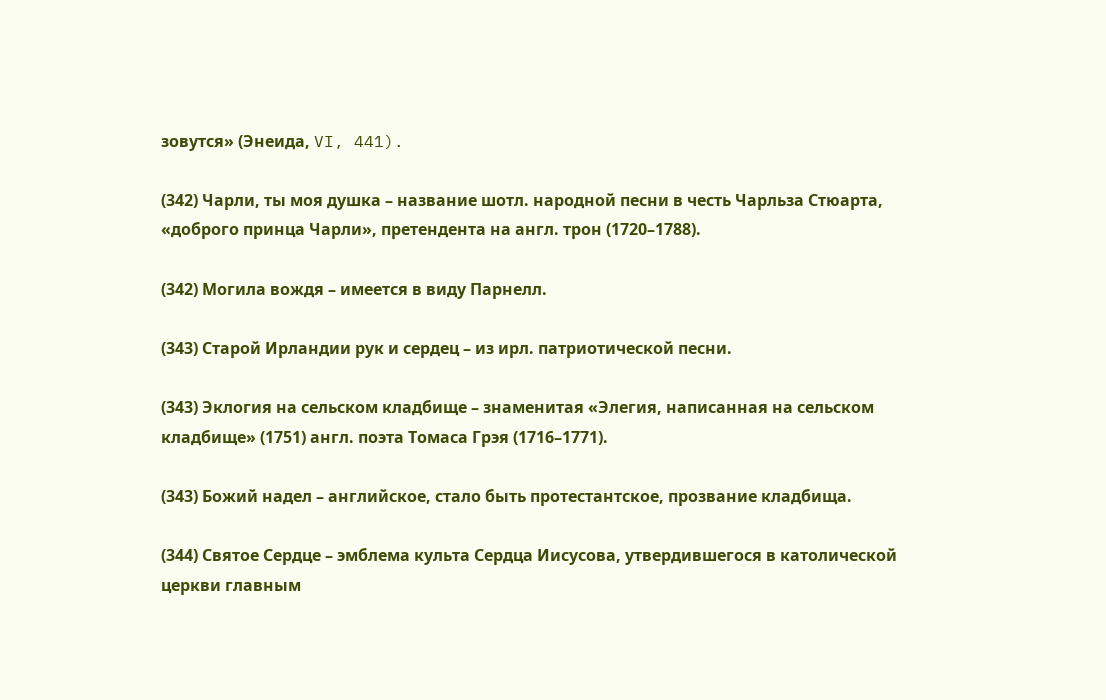зовутся» (Энеида, VI, 441).

(342) Чарли, ты моя душка – название шотл. народной песни в честь Чарльза Стюарта, «доброго принца Чарли», претендента на англ. трон (1720–1788).

(342) Могила вождя – имеется в виду Парнелл.

(343) Старой Ирландии рук и сердец – из ирл. патриотической песни.

(343) Эклогия на сельском кладбище – знаменитая «Элегия, написанная на сельском кладбище» (1751) англ. поэта Томаса Грэя (1716–1771).

(343) Божий надел – английское, стало быть протестантское, прозвание кладбища.

(344) Святое Сердце – эмблема культа Сердца Иисусова, утвердившегося в католической церкви главным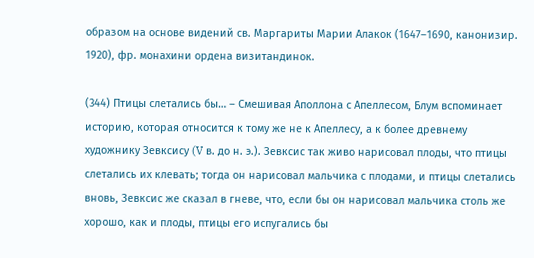образом на основе видений св. Маргариты Марии Алакок (1647–1690, канонизир. 1920), фр. монахини ордена визитандинок.

(344) Птицы слетались бы… – Смешивая Аполлона с Апеллесом, Блум вспоминает историю, которая относится к тому же не к Апеллесу, а к более древнему художнику Зевксису (V в. до н. э.). Зевксис так живо нарисовал плоды, что птицы слетались их клевать; тогда он нарисовал мальчика с плодами, и птицы слетались вновь, Зевксис же сказал в гневе, что, если бы он нарисовал мальчика столь же хорошо, как и плоды, птицы его испугались бы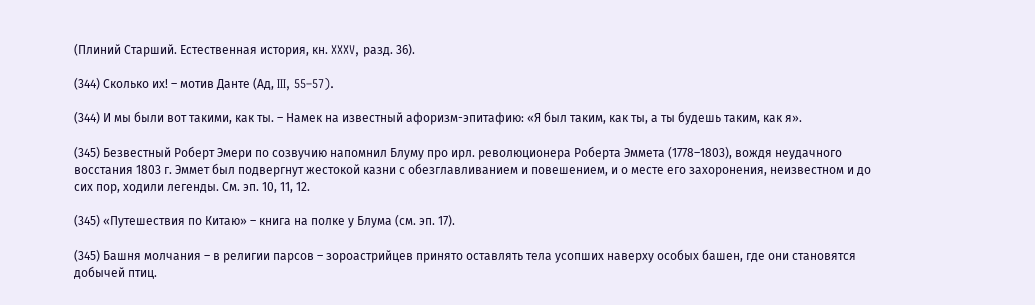(Плиний Старший. Естественная история, кн. XXXV, разд. 36).

(344) Сколько их! – мотив Данте (Ад, III, 55–57).

(344) И мы были вот такими, как ты. – Намек на известный афоризм-эпитафию: «Я был таким, как ты, а ты будешь таким, как я».

(345) Безвестный Роберт Эмери по созвучию напомнил Блуму про ирл. революционера Роберта Эммета (1778–1803), вождя неудачного восстания 1803 г. Эммет был подвергнут жестокой казни с обезглавливанием и повешением, и о месте его захоронения, неизвестном и до сих пор, ходили легенды. См. эп. 10, 11, 12.

(345) «Путешествия по Китаю» – книга на полке у Блума (см. эп. 17).

(345) Башня молчания – в религии парсов – зороастрийцев принято оставлять тела усопших наверху особых башен, где они становятся добычей птиц.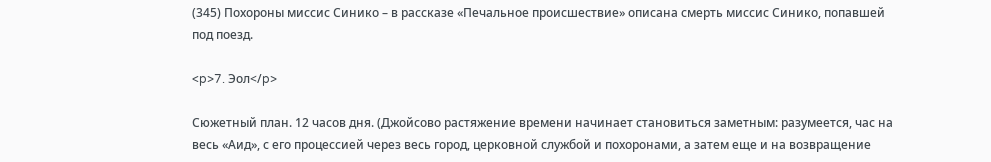(345) Похороны миссис Синико – в рассказе «Печальное происшествие» описана смерть миссис Синико, попавшей под поезд.

<p>7. Эол</p>

Сюжетный план. 12 часов дня. (Джойсово растяжение времени начинает становиться заметным: разумеется, час на весь «Аид», с его процессией через весь город, церковной службой и похоронами, а затем еще и на возвращение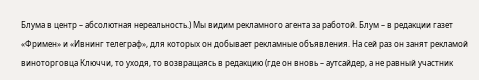Блума в центр – абсолютная нереальность.) Мы видим рекламного агента за работой. Блум – в редакции газет «Фримен» и «Ивнинг телеграф», для которых он добывает рекламные объявления. На сей раз он занят рекламой виноторговца Ключчи, то уходя, то возвращаясь в редакцию (где он вновь – аутсайдер, а не равный участник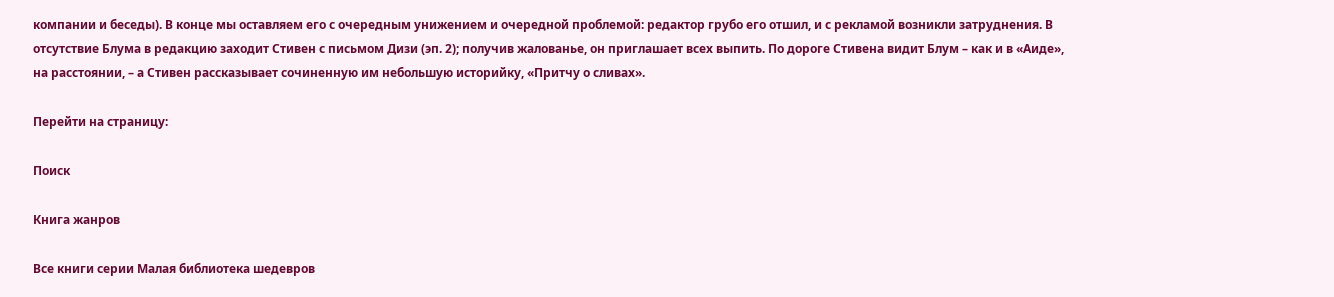компании и беседы). В конце мы оставляем его с очередным унижением и очередной проблемой: редактор грубо его отшил, и с рекламой возникли затруднения. В отсутствие Блума в редакцию заходит Стивен с письмом Дизи (эп. 2); получив жалованье, он приглашает всех выпить. По дороге Стивена видит Блум – как и в «Аиде», на расстоянии, – а Стивен рассказывает сочиненную им небольшую историйку, «Притчу о сливах».

Перейти на страницу:

Поиск

Книга жанров

Все книги серии Малая библиотека шедевров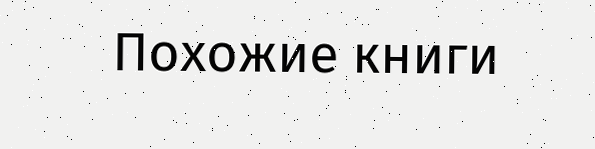Похожие книги